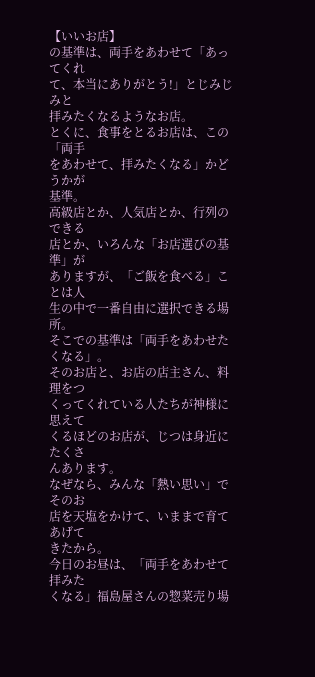【いいお店】
の基準は、両手をあわせて「あってくれ
て、本当にありがとう!」とじみじみと
拝みたくなるようなお店。
とくに、食事をとるお店は、この「両手
をあわせて、拝みたくなる」かどうかが
基準。
高級店とか、人気店とか、行列のできる
店とか、いろんな「お店選びの基準」が
ありますが、「ご飯を食べる」ことは人
生の中で一番自由に選択できる場所。
そこでの基準は「両手をあわせたくなる」。
そのお店と、お店の店主さん、料理をつ
くってくれている人たちが神様に思えて
くるほどのお店が、じつは身近にたくさ
んあります。
なぜなら、みんな「熱い思い」でそのお
店を天塩をかけて、いままで育てあげて
きたから。
今日のお昼は、「両手をあわせて拝みた
くなる」福島屋さんの惣菜売り場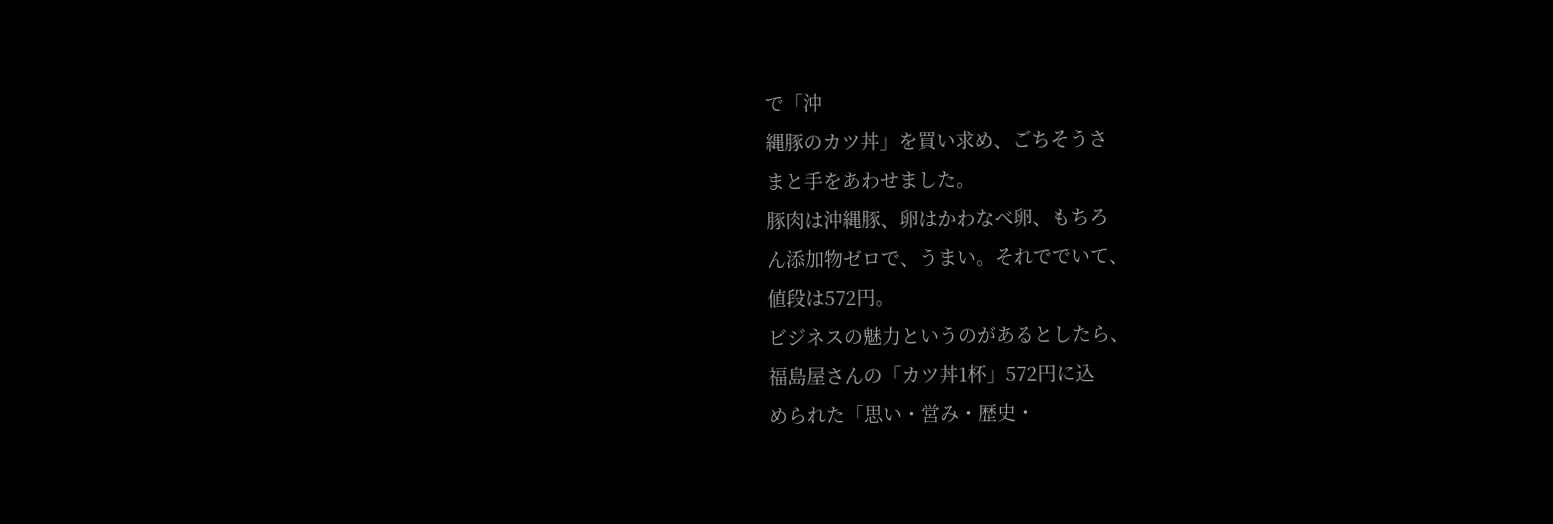で「沖
縄豚のカツ丼」を買い求め、ごちそうさ
まと手をあわせました。
豚肉は沖縄豚、卵はかわなべ卵、もちろ
ん添加物ゼロで、うまい。それででいて、
値段は572円。
ビジネスの魅力というのがあるとしたら、
福島屋さんの「カツ丼1杯」572円に込
められた「思い・営み・歴史・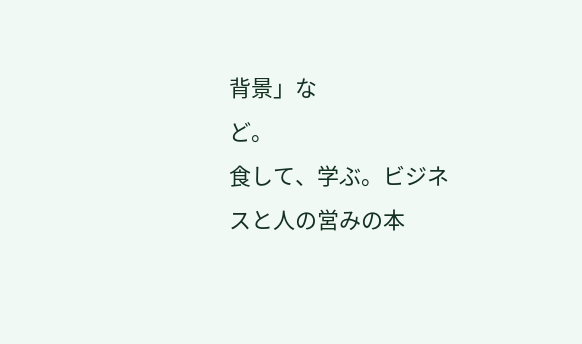背景」な
ど。
食して、学ぶ。ビジネスと人の営みの本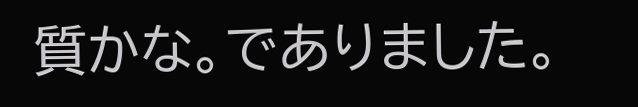質かな。でありました。